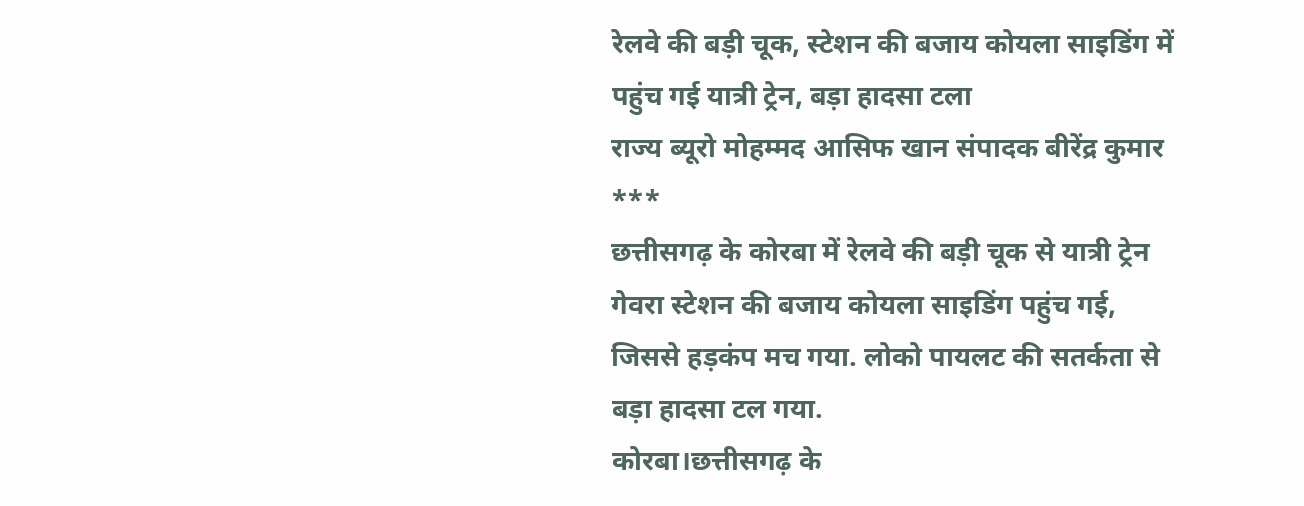रेलवे की बड़ी चूक, स्टेशन की बजाय कोयला साइडिंग में पहुंच गई यात्री ट्रेन, बड़ा हादसा टला
राज्य ब्यूरो मोहम्मद आसिफ खान संपादक बीरेंद्र कुमार ***
छत्तीसगढ़ के कोरबा में रेलवे की बड़ी चूक से यात्री ट्रेन गेवरा स्टेशन की बजाय कोयला साइडिंग पहुंच गई, जिससे हड़कंप मच गया. लोको पायलट की सतर्कता से बड़ा हादसा टल गया.
कोरबा।छत्तीसगढ़ के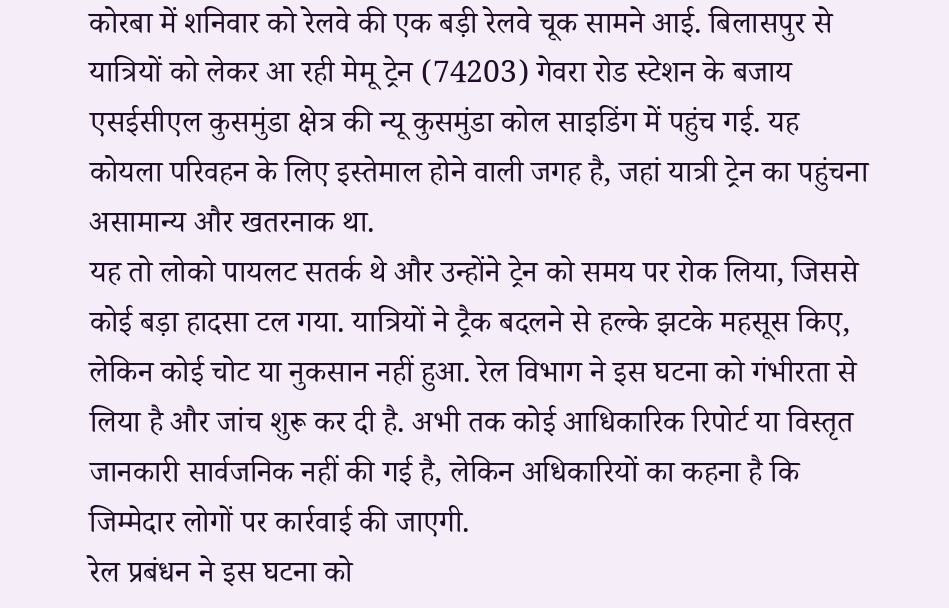कोरबा में शनिवार को रेलवे की एक बड़ी रेलवे चूक सामने आई. बिलासपुर से यात्रियों को लेकर आ रही मेमू ट्रेन (74203) गेवरा रोड स्टेशन के बजाय एसईसीएल कुसमुंडा क्षेत्र की न्यू कुसमुंडा कोल साइडिंग में पहुंच गई. यह कोयला परिवहन के लिए इस्तेमाल होने वाली जगह है, जहां यात्री ट्रेन का पहुंचना असामान्य और खतरनाक था.
यह तो लोको पायलट सतर्क थे और उन्होंने ट्रेन को समय पर रोक लिया, जिससे कोई बड़ा हादसा टल गया. यात्रियों ने ट्रैक बदलने से हल्के झटके महसूस किए, लेकिन कोई चोट या नुकसान नहीं हुआ. रेल विभाग ने इस घटना को गंभीरता से लिया है और जांच शुरू कर दी है. अभी तक कोई आधिकारिक रिपोर्ट या विस्तृत जानकारी सार्वजनिक नहीं की गई है, लेकिन अधिकारियों का कहना है कि जिम्मेदार लोगों पर कार्रवाई की जाएगी.
रेल प्रबंधन ने इस घटना को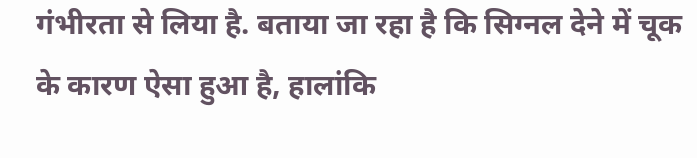गंभीरता से लिया है. बताया जा रहा है कि सिग्नल देने में चूक के कारण ऐसा हुआ है, हालांकि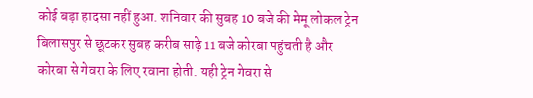कोई बड़ा हादसा नहीं हुआ. शनिवार की सुबह 10 बजे की मेमू लोकल ट्रेन बिलासपुर से छूटकर सुबह करीब साढ़े 11 बजे कोरबा पहुंचती है और कोरबा से गेवरा के लिए रवाना होती. यही ट्रेन गेवरा से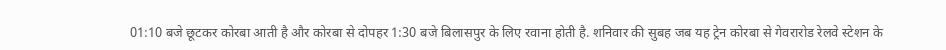01:10 बजे छूटकर कोरबा आती है और कोरबा से दोपहर 1:30 बजे बिलासपुर के लिए रवाना होती है. शनिवार की सुबह जब यह ट्रेन कोरबा से गेवरारोड रेलवे स्टेशन के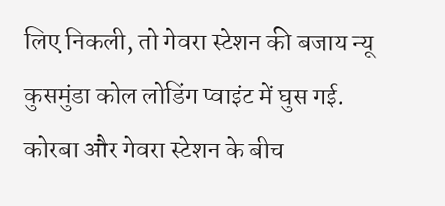लिए निकली, तो गेवरा स्टेशन की बजाय न्यू कुसमुंडा कोल लोडिंग प्वाइंट में घुस गई.
कोरबा और गेवरा स्टेशन के बीच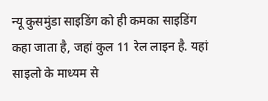न्यू कुसमुंडा साइडिंग को ही कमका साइडिंग कहा जाता है, जहां कुल 11 रेल लाइन है. यहां साइलो के माध्यम से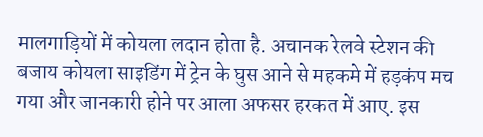मालगाड़ियों में कोयला लदान होता है. अचानक रेलवे स्टेशन की बजाय कोयला साइडिंग में ट्रेन के घुस आने से महकमे में हड़कंप मच गया और जानकारी होने पर आला अफसर हरकत में आए. इस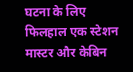घटना के लिए फिलहाल एक स्टेशन मास्टर और केबिन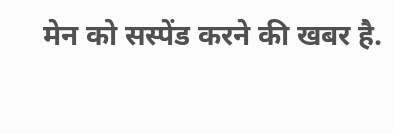मेन को सस्पेंड करने की खबर है.